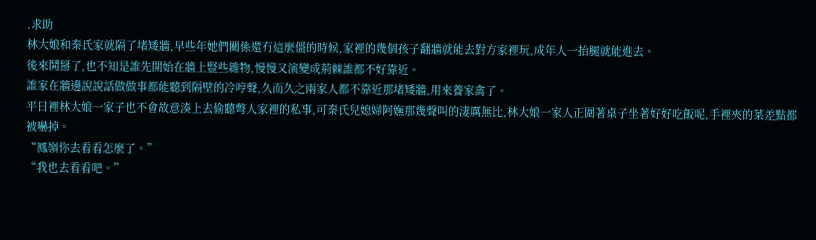.求助
林大娘和秦氏家就隔了堵矮牆,早些年她們關係還冇這麼僵的時候,家裡的幾個孩子翻牆就能去對方家裡玩,成年人一抬腿就能進去。
後來鬨掰了,也不知是誰先開始在牆上豎些雜物,慢慢又演變成荊棘誰都不好靠近。
誰家在牆邊說說話做做事都能聽到隔壁的冷哼聲,久而久之兩家人都不靠近那堵矮牆,用來養家禽了。
平日裡林大娘一家子也不會故意湊上去偷聽彆人家裡的私事,可秦氏兒媳婦阿嫵那幾聲叫的淒厲無比,林大娘一家人正圍著桌子坐著好好吃飯呢,手裡夾的菜差點都被嚇掉。
“鳳嶺你去看看怎麼了。”
“我也去看看吧。”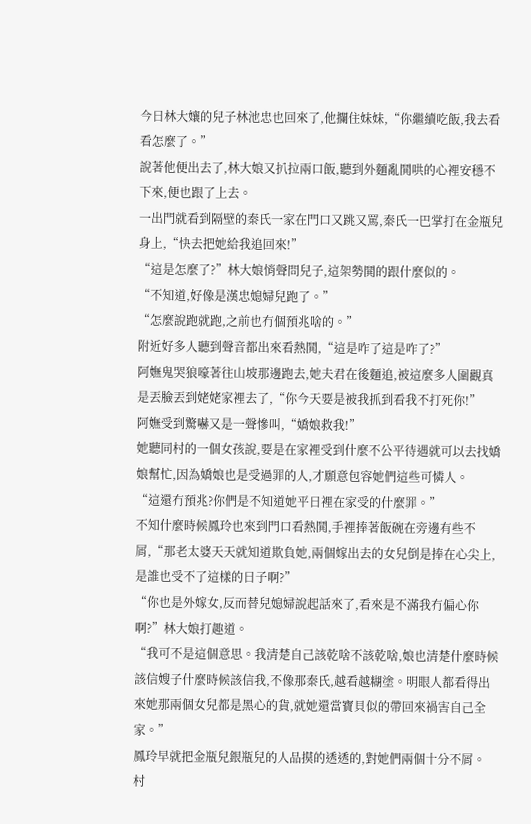今日林大孃的兒子林池忠也回來了,他攔住妹妹,“你繼續吃飯,我去看看怎麼了。”
說著他便出去了,林大娘又扒拉兩口飯,聽到外麵亂鬨哄的心裡安穩不下來,便也跟了上去。
一出門就看到隔壁的秦氏一家在門口又跳又罵,秦氏一巴掌打在金瓶兒身上,“快去把她給我追回來!”
“這是怎麼了?”林大娘悄聲問兒子,這架勢鬨的跟什麼似的。
“不知道,好像是漢忠媳婦兒跑了。”
“怎麼說跑就跑,之前也冇個預兆啥的。”
附近好多人聽到聲音都出來看熱鬨,“這是咋了這是咋了?”
阿嫵鬼哭狼嚎著往山坡那邊跑去,她夫君在後麵追,被這麼多人圍觀真是丟臉丟到姥姥家裡去了,“你今天要是被我抓到看我不打死你!”
阿嫵受到驚嚇又是一聲慘叫,“嬌娘救我!”
她聽同村的一個女孩說,要是在家裡受到什麼不公平待遇就可以去找嬌娘幫忙,因為嬌娘也是受過罪的人,才願意包容她們這些可憐人。
“這還冇預兆?你們是不知道她平日裡在家受的什麼罪。”
不知什麼時候鳳玲也來到門口看熱鬨,手裡捧著飯碗在旁邊有些不屑,“那老太婆天天就知道欺負她,兩個嫁出去的女兒倒是捧在心尖上,是誰也受不了這樣的日子啊?”
“你也是外嫁女,反而替兒媳婦說起話來了,看來是不滿我冇偏心你啊?”林大娘打趣道。
“我可不是這個意思。我清楚自己該乾啥不該乾啥,娘也清楚什麼時候該信嫂子什麼時候該信我,不像那秦氏,越看越糊塗。明眼人都看得出來她那兩個女兒都是黑心的貨,就她還當寶貝似的帶回來禍害自己全家。”
鳳玲早就把金瓶兒銀瓶兒的人品摸的透透的,對她們兩個十分不屑。
村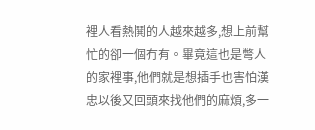裡人看熱鬨的人越來越多,想上前幫忙的卻一個冇有。畢竟這也是彆人的家裡事,他們就是想插手也害怕漢忠以後又回頭來找他們的麻煩,多一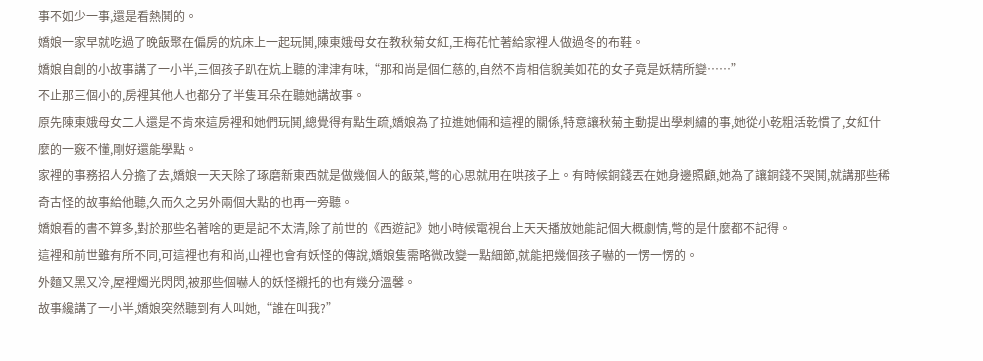事不如少一事,還是看熱鬨的。
嬌娘一家早就吃過了晚飯聚在偏房的炕床上一起玩鬨,陳東娥母女在教秋菊女紅,王梅花忙著給家裡人做過冬的布鞋。
嬌娘自創的小故事講了一小半,三個孩子趴在炕上聽的津津有味,“那和尚是個仁慈的,自然不肯相信貌美如花的女子竟是妖精所變……”
不止那三個小的,房裡其他人也都分了半隻耳朵在聽她講故事。
原先陳東娥母女二人還是不肯來這房裡和她們玩鬨,總覺得有點生疏,嬌娘為了拉進她倆和這裡的關係,特意讓秋菊主動提出學刺繡的事,她從小乾粗活乾慣了,女紅什麼的一竅不懂,剛好還能學點。
家裡的事務招人分擔了去,嬌娘一天天除了琢磨新東西就是做幾個人的飯菜,彆的心思就用在哄孩子上。有時候銅錢丟在她身邊照顧,她為了讓銅錢不哭鬨,就講那些稀奇古怪的故事給他聽,久而久之另外兩個大點的也再一旁聽。
嬌娘看的書不算多,對於那些名著啥的更是記不太清,除了前世的《西遊記》她小時候電視台上天天播放她能記個大概劇情,彆的是什麼都不記得。
這裡和前世雖有所不同,可這裡也有和尚,山裡也會有妖怪的傳說,嬌娘隻需略微改變一點細節,就能把幾個孩子嚇的一愣一愣的。
外麵又黑又冷,屋裡燭光閃閃,被那些個嚇人的妖怪襯托的也有幾分溫馨。
故事纔講了一小半,嬌娘突然聽到有人叫她,“誰在叫我?”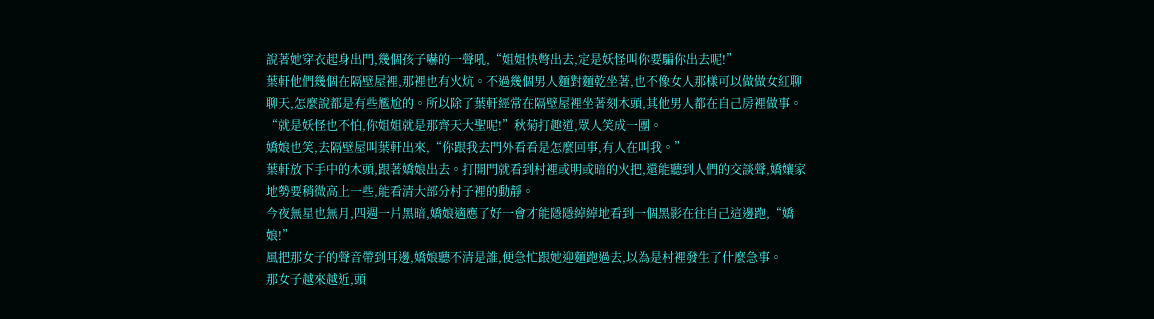說著她穿衣起身出門,幾個孩子嚇的一聲吼,“姐姐快彆出去,定是妖怪叫你要騙你出去呢!”
葉軒他們幾個在隔壁屋裡,那裡也有火炕。不過幾個男人麵對麵乾坐著,也不像女人那樣可以做做女紅聊聊天,怎麼說都是有些尷尬的。所以除了葉軒經常在隔壁屋裡坐著刻木頭,其他男人都在自己房裡做事。
“就是妖怪也不怕,你姐姐就是那齊天大聖呢!”秋菊打趣道,眾人笑成一團。
嬌娘也笑,去隔壁屋叫葉軒出來,“你跟我去門外看看是怎麼回事,有人在叫我。”
葉軒放下手中的木頭,跟著嬌娘出去。打開門就看到村裡或明或暗的火把,還能聽到人們的交談聲,嬌孃家地勢要稍微高上一些,能看清大部分村子裡的動靜。
今夜無星也無月,四週一片黑暗,嬌娘適應了好一會才能隱隱綽綽地看到一個黑影在往自己這邊跑,“嬌娘!”
風把那女子的聲音帶到耳邊,嬌娘聽不清是誰,便急忙跟她迎麵跑過去,以為是村裡發生了什麼急事。
那女子越來越近,頭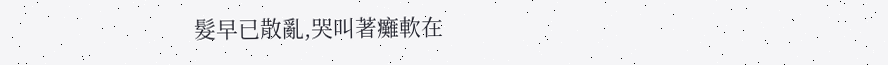髮早已散亂,哭叫著癱軟在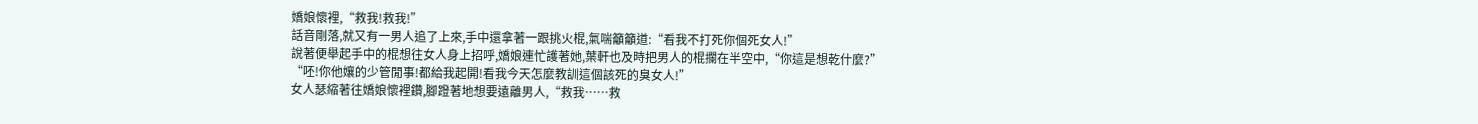嬌娘懷裡,“救我!救我!”
話音剛落,就又有一男人追了上來,手中還拿著一跟挑火棍,氣喘籲籲道:“看我不打死你個死女人!”
說著便舉起手中的棍想往女人身上招呼,嬌娘連忙護著她,葉軒也及時把男人的棍攔在半空中,“你這是想乾什麼?”
“呸!你他孃的少管閒事!都給我起開!看我今天怎麼教訓這個該死的臭女人!”
女人瑟縮著往嬌娘懷裡鑽,腳蹬著地想要遠離男人,“救我……救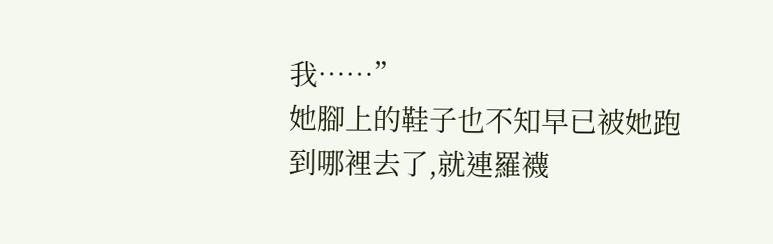我……”
她腳上的鞋子也不知早已被她跑到哪裡去了,就連羅襪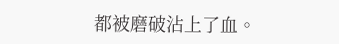都被磨破沾上了血。